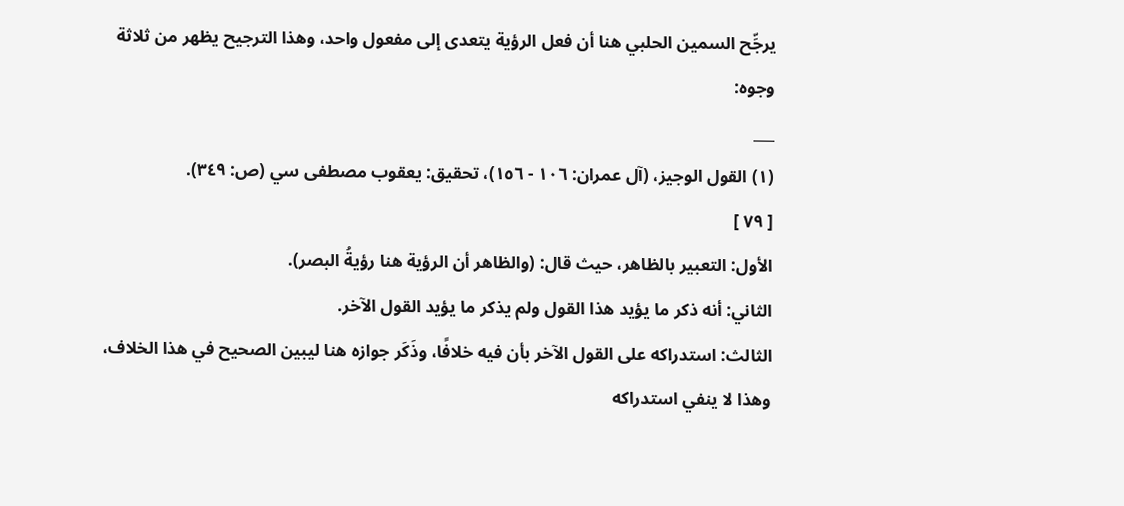يرجِّح السمين الحلبي هنا أن فعل الرؤية يتعدى إلى مفعول واحد، وهذا الترجيح يظهر من ثلاثة وجوه:
___
(١) القول الوجيز، (آل عمران: ١٠٦ - ١٥٦)، تحقيق: يعقوب مصطفى سي (ص: ٣٤٩).
[ ٧٩ ]
الأول: التعبير بالظاهر، حيث قال: (والظاهر أن الرؤية هنا رؤيةُ البصر).
الثاني: أنه ذكر ما يؤيد هذا القول ولم يذكر ما يؤيد القول الآخر.
الثالث: استدراكه على القول الآخر بأن فيه خلافًا، وذَكَر جوازه هنا ليبين الصحيح في هذا الخلاف، وهذا لا ينفي استدراكه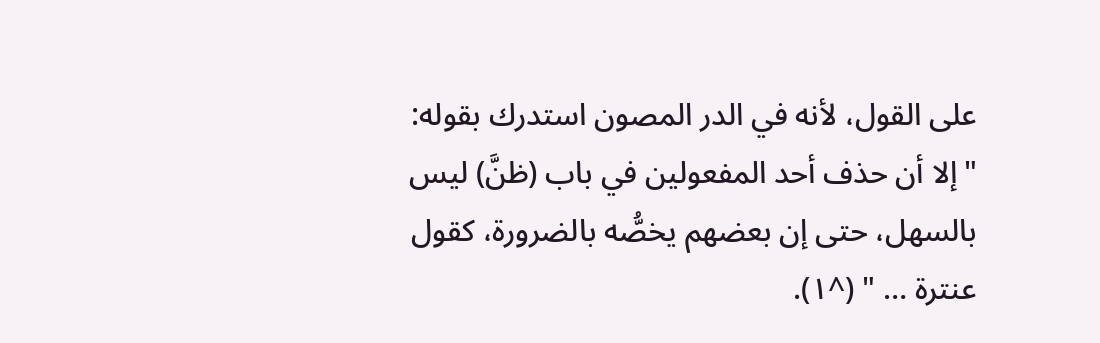على القول، لأنه في الدر المصون استدرك بقوله: "إلا أن حذف أحد المفعولين في باب (ظنَّ) ليس بالسهل، حتى إن بعضهم يخصُّه بالضرورة، كقول عنترة … " (^١).